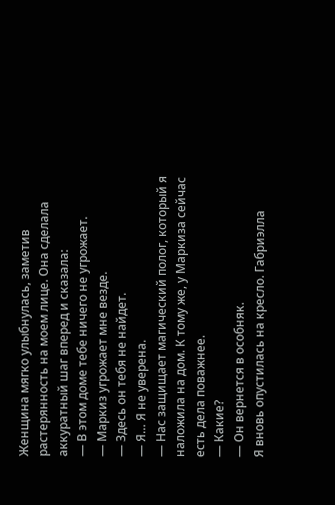Женщина мягко улыбнулась, заметив растерянность на моем лице. Она сделала аккуратный шаг вперед и сказала:
— В этом доме тебе ничего не угрожает.
— Маркиз угрожает мне везде.
— Здесь он тебя не найдет.
— Я… Я не уверена.
— Нас защищает магический полог, который я наложила на дом. К тому же, у Маркиза сейчас есть дела поважнее.
— Какие?
— Он вернется в особняк.
Я вновь опустилась на кресло. Габриэлла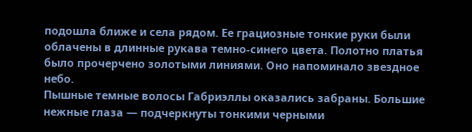подошла ближе и села рядом. Ее грациозные тонкие руки были облачены в длинные рукава темно-синего цвета. Полотно платья было прочерчено золотыми линиями. Оно напоминало звездное небо.
Пышные темные волосы Габриэллы оказались забраны. Большие нежные глаза — подчеркнуты тонкими черными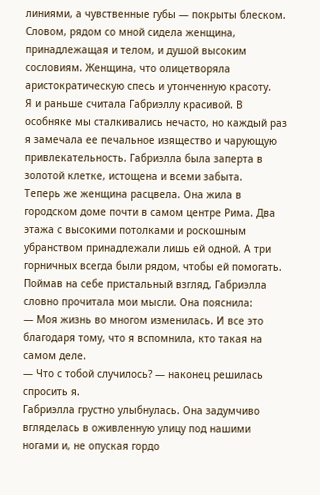линиями, а чувственные губы — покрыты блеском. Словом, рядом со мной сидела женщина, принадлежащая и телом, и душой высоким сословиям. Женщина, что олицетворяла аристократическую спесь и утонченную красоту.
Я и раньше считала Габриэллу красивой. В особняке мы сталкивались нечасто, но каждый раз я замечала ее печальное изящество и чарующую привлекательность. Габриэлла была заперта в золотой клетке, истощена и всеми забыта.
Теперь же женщина расцвела. Она жила в городском доме почти в самом центре Рима. Два этажа с высокими потолками и роскошным убранством принадлежали лишь ей одной. А три горничных всегда были рядом, чтобы ей помогать.
Поймав на себе пристальный взгляд, Габриэлла словно прочитала мои мысли. Она пояснила:
— Моя жизнь во многом изменилась. И все это благодаря тому, что я вспомнила, кто такая на самом деле.
— Что с тобой случилось? — наконец решилась спросить я.
Габриэлла грустно улыбнулась. Она задумчиво вгляделась в оживленную улицу под нашими ногами и, не опуская гордо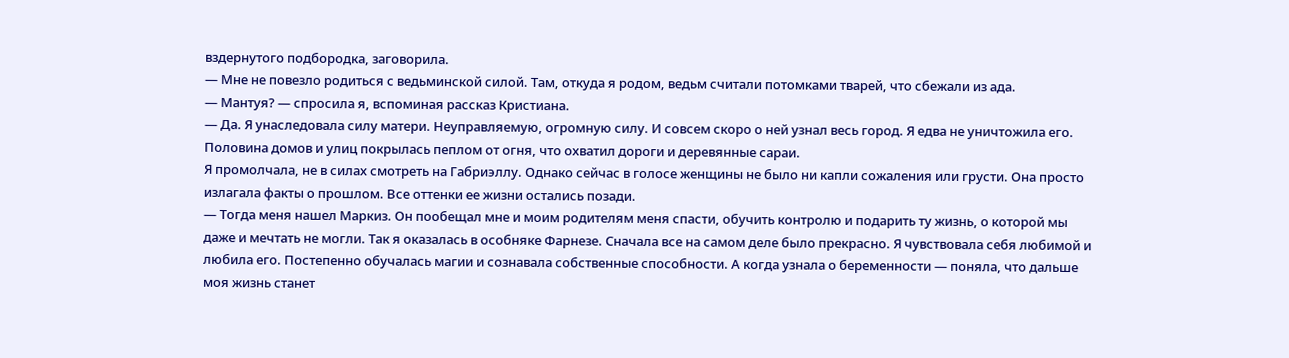вздернутого подбородка, заговорила.
— Мне не повезло родиться с ведьминской силой. Там, откуда я родом, ведьм считали потомками тварей, что сбежали из ада.
— Мантуя? — спросила я, вспоминая рассказ Кристиана.
— Да. Я унаследовала силу матери. Неуправляемую, огромную силу. И совсем скоро о ней узнал весь город. Я едва не уничтожила его. Половина домов и улиц покрылась пеплом от огня, что охватил дороги и деревянные сараи.
Я промолчала, не в силах смотреть на Габриэллу. Однако сейчас в голосе женщины не было ни капли сожаления или грусти. Она просто излагала факты о прошлом. Все оттенки ее жизни остались позади.
— Тогда меня нашел Маркиз. Он пообещал мне и моим родителям меня спасти, обучить контролю и подарить ту жизнь, о которой мы даже и мечтать не могли. Так я оказалась в особняке Фарнезе. Сначала все на самом деле было прекрасно. Я чувствовала себя любимой и любила его. Постепенно обучалась магии и сознавала собственные способности. А когда узнала о беременности — поняла, что дальше моя жизнь станет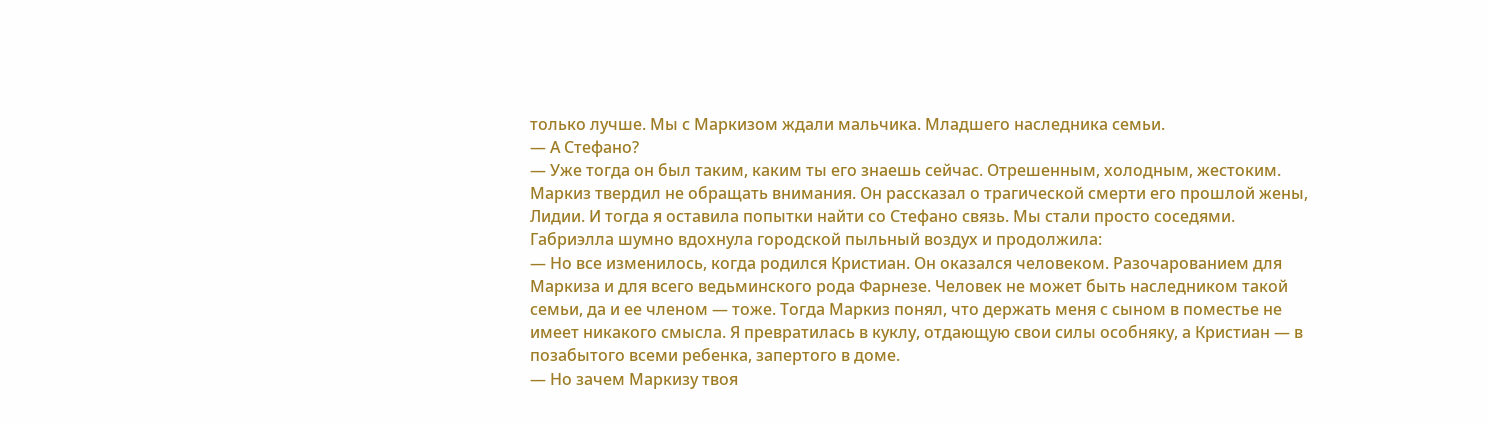только лучше. Мы с Маркизом ждали мальчика. Младшего наследника семьи.
— А Стефано?
— Уже тогда он был таким, каким ты его знаешь сейчас. Отрешенным, холодным, жестоким. Маркиз твердил не обращать внимания. Он рассказал о трагической смерти его прошлой жены, Лидии. И тогда я оставила попытки найти со Стефано связь. Мы стали просто соседями.
Габриэлла шумно вдохнула городской пыльный воздух и продолжила:
— Но все изменилось, когда родился Кристиан. Он оказался человеком. Разочарованием для Маркиза и для всего ведьминского рода Фарнезе. Человек не может быть наследником такой семьи, да и ее членом — тоже. Тогда Маркиз понял, что держать меня с сыном в поместье не имеет никакого смысла. Я превратилась в куклу, отдающую свои силы особняку, а Кристиан — в позабытого всеми ребенка, запертого в доме.
— Но зачем Маркизу твоя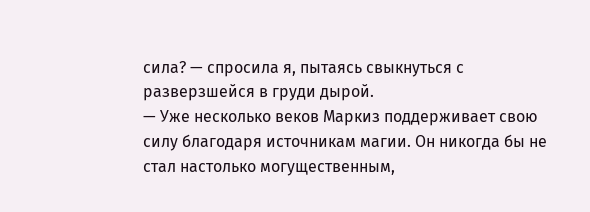сила? — спросила я, пытаясь свыкнуться с разверзшейся в груди дырой.
— Уже несколько веков Маркиз поддерживает свою силу благодаря источникам магии. Он никогда бы не стал настолько могущественным,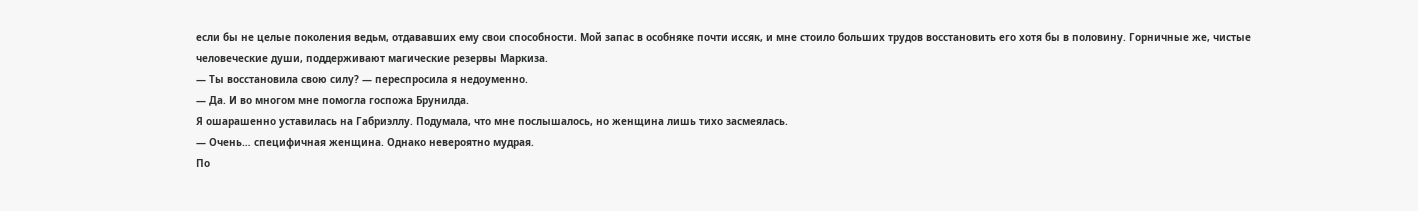если бы не целые поколения ведьм, отдававших ему свои способности. Мой запас в особняке почти иссяк, и мне стоило больших трудов восстановить его хотя бы в половину. Горничные же, чистые человеческие души, поддерживают магические резервы Маркиза.
— Ты восстановила свою силу? — переспросила я недоуменно.
— Да. И во многом мне помогла госпожа Брунилда.
Я ошарашенно уставилась на Габриэллу. Подумала, что мне послышалось, но женщина лишь тихо засмеялась.
— Очень… специфичная женщина. Однако невероятно мудрая.
По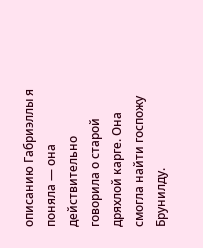описанию Габриэллы я поняла — она действительно говорила о старой дряхлой карге. Она смогла найти госпожу Брунилду.